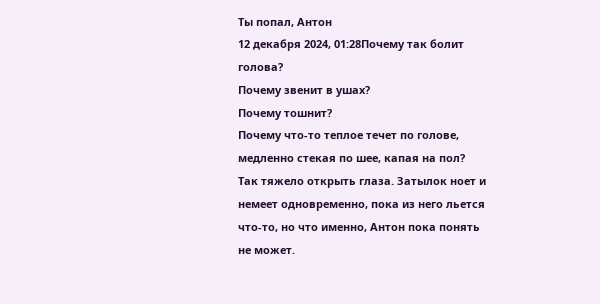Ты попал, Антон
12 декабря 2024, 01:28Почему так болит голова?
Почему звенит в ушах?
Почему тошнит?
Почему что-то теплое течет по голове, медленно стекая по шее, капая на пол?
Так тяжело открыть глаза. Затылок ноет и немеет одновременно, пока из него льется что-то, но что именно, Антон пока понять не может.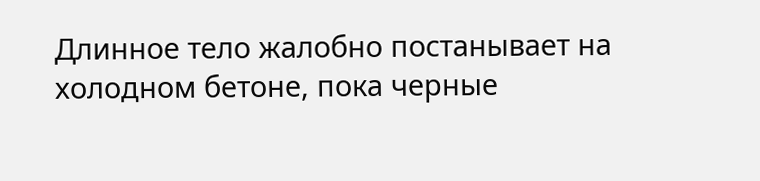Длинное тело жалобно постанывает на холодном бетоне, пока черные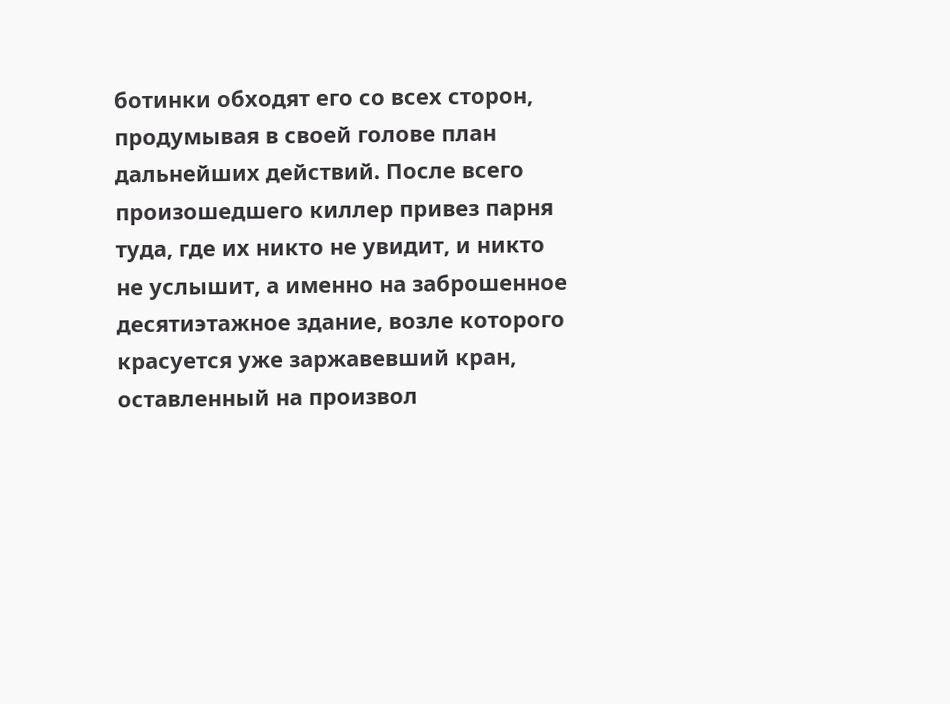ботинки обходят его со всех сторон, продумывая в своей голове план дальнейших действий. После всего произошедшего киллер привез парня туда, где их никто не увидит, и никто не услышит, а именно на заброшенное десятиэтажное здание, возле которого красуется уже заржавевший кран, оставленный на произвол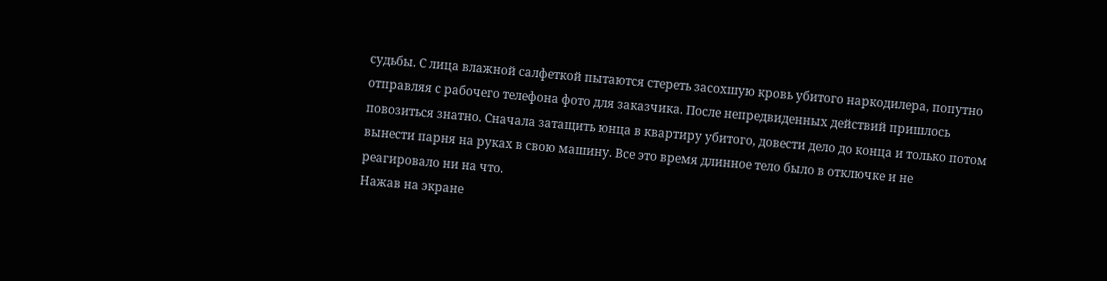судьбы. С лица влажной салфеткой пытаются стереть засохшую кровь убитого наркодилера, попутно отправляя с рабочего телефона фото для заказчика. После непредвиденных действий пришлось повозиться знатно. Сначала затащить юнца в квартиру убитого, довести дело до конца и только потом вынести парня на руках в свою машину. Все это время длинное тело было в отключке и не реагировало ни на что.
Нажав на экране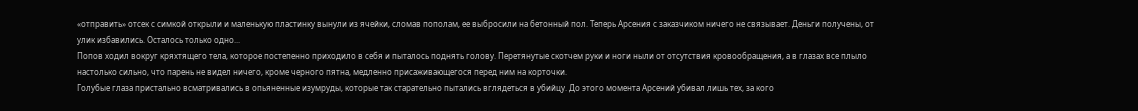«отправить» отсек с симкой открыли и маленькую пластинку вынули из ячейки, сломав пополам, ее выбросили на бетонный пол. Теперь Арсения с заказчиком ничего не связывает. Деньги получены, от улик избавились. Осталось только одно...
Попов ходил вокруг кряхтящего тела, которое постепенно приходило в себя и пыталось поднять голову. Перетянутые скотчем руки и ноги ныли от отсутствия кровообращения, а в глазах все плыло настолько сильно, что парень не видел ничего, кроме черного пятна, медленно присаживающегося перед ним на корточки.
Голубые глаза пристально всматривались в опьяненные изумруды, которые так старательно пытались вглядеться в убийцу. До этого момента Арсений убивал лишь тех, за кого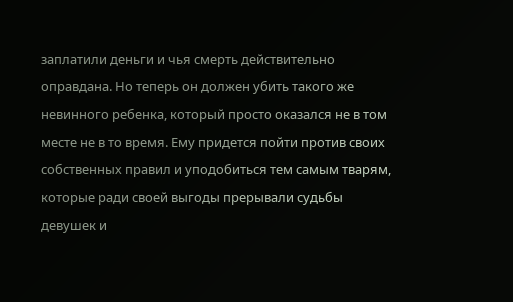заплатили деньги и чья смерть действительно оправдана. Но теперь он должен убить такого же невинного ребенка, который просто оказался не в том месте не в то время. Ему придется пойти против своих собственных правил и уподобиться тем самым тварям, которые ради своей выгоды прерывали судьбы девушек и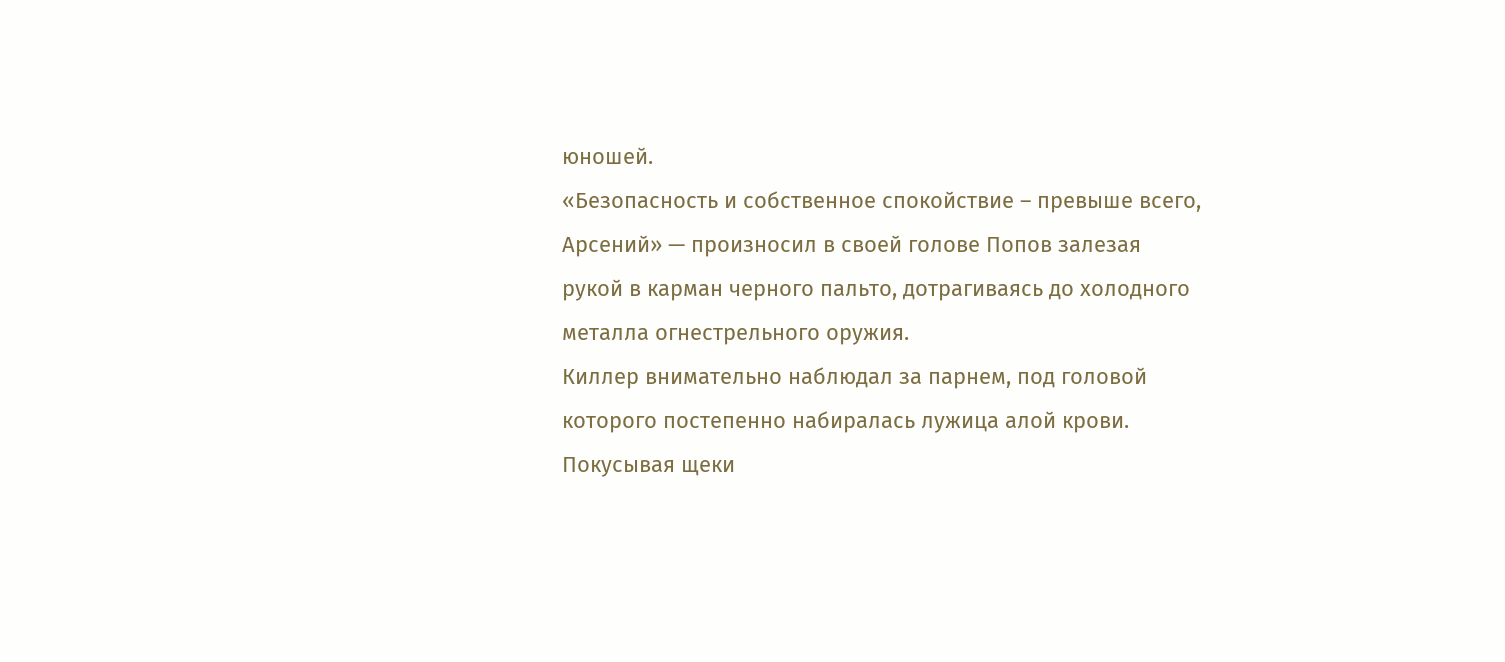юношей.
«Безопасность и собственное спокойствие – превыше всего, Арсений» — произносил в своей голове Попов залезая рукой в карман черного пальто, дотрагиваясь до холодного металла огнестрельного оружия.
Киллер внимательно наблюдал за парнем, под головой которого постепенно набиралась лужица алой крови. Покусывая щеки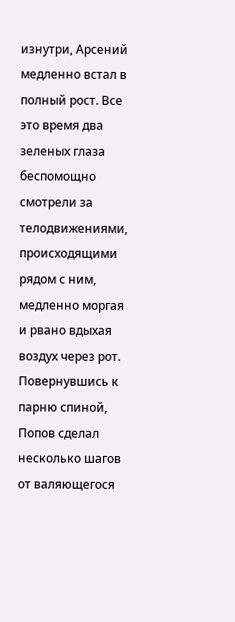изнутри, Арсений медленно встал в полный рост. Все это время два зеленых глаза беспомощно смотрели за телодвижениями, происходящими рядом с ним, медленно моргая и рвано вдыхая воздух через рот.
Повернувшись к парню спиной, Попов сделал несколько шагов от валяющегося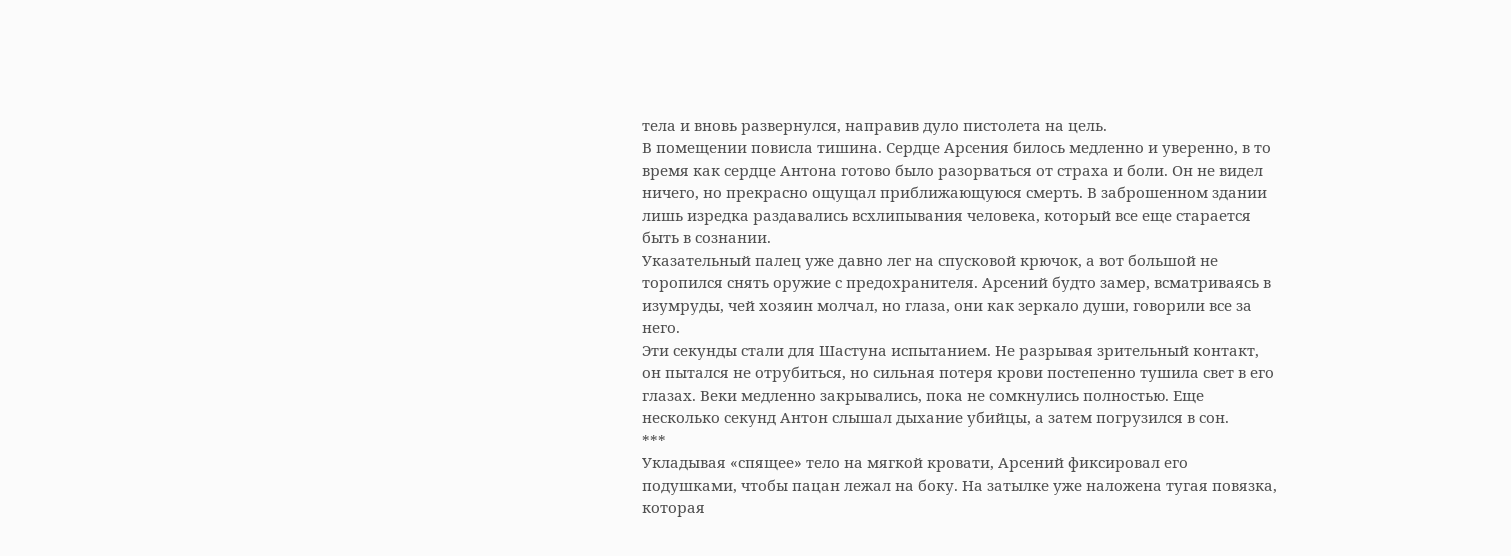тела и вновь развернулся, направив дуло пистолета на цель.
В помещении повисла тишина. Сердце Арсения билось медленно и уверенно, в то время как сердце Антона готово было разорваться от страха и боли. Он не видел ничего, но прекрасно ощущал приближающуюся смерть. В заброшенном здании лишь изредка раздавались всхлипывания человека, который все еще старается быть в сознании.
Указательный палец уже давно лег на спусковой крючок, а вот большой не торопился снять оружие с предохранителя. Арсений будто замер, всматриваясь в изумруды, чей хозяин молчал, но глаза, они как зеркало души, говорили все за него.
Эти секунды стали для Шастуна испытанием. Не разрывая зрительный контакт, он пытался не отрубиться, но сильная потеря крови постепенно тушила свет в его глазах. Веки медленно закрывались, пока не сомкнулись полностью. Еще несколько секунд Антон слышал дыхание убийцы, а затем погрузился в сон.
***
Укладывая «спящее» тело на мягкой кровати, Арсений фиксировал его подушками, чтобы пацан лежал на боку. На затылке уже наложена тугая повязка, которая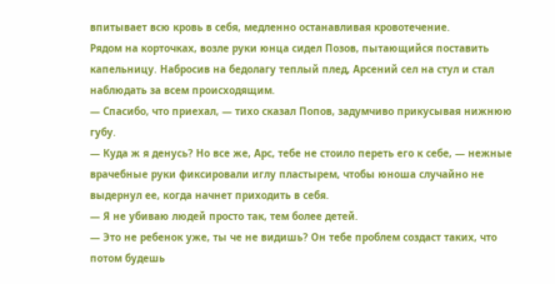впитывает всю кровь в себя, медленно останавливая кровотечение.
Рядом на корточках, возле руки юнца сидел Позов, пытающийся поставить капельницу. Набросив на бедолагу теплый плед, Арсений сел на стул и стал наблюдать за всем происходящим.
— Спасибо, что приехал, — тихо сказал Попов, задумчиво прикусывая нижнюю губу.
— Куда ж я денусь? Но все же, Арс, тебе не стоило переть его к себе, — нежные врачебные руки фиксировали иглу пластырем, чтобы юноша случайно не выдернул ее, когда начнет приходить в себя.
— Я не убиваю людей просто так, тем более детей.
— Это не ребенок уже, ты че не видишь? Он тебе проблем создаст таких, что потом будешь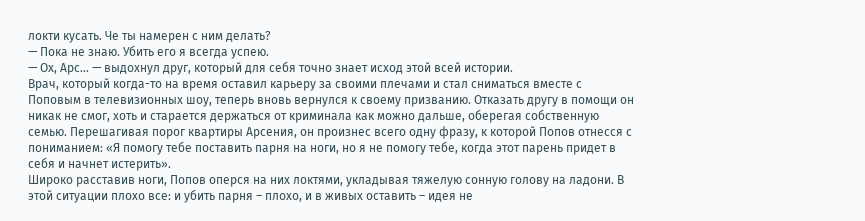локти кусать. Че ты намерен с ним делать?
— Пока не знаю. Убить его я всегда успею.
— Ох, Арс... — выдохнул друг, который для себя точно знает исход этой всей истории.
Врач, который когда-то на время оставил карьеру за своими плечами и стал сниматься вместе с Поповым в телевизионных шоу, теперь вновь вернулся к своему призванию. Отказать другу в помощи он никак не смог, хоть и старается держаться от криминала как можно дальше, оберегая собственную семью. Перешагивая порог квартиры Арсения, он произнес всего одну фразу, к которой Попов отнесся с пониманием: «Я помогу тебе поставить парня на ноги, но я не помогу тебе, когда этот парень придет в себя и начнет истерить».
Широко расставив ноги, Попов оперся на них локтями, укладывая тяжелую сонную голову на ладони. В этой ситуации плохо все: и убить парня – плохо, и в живых оставить – идея не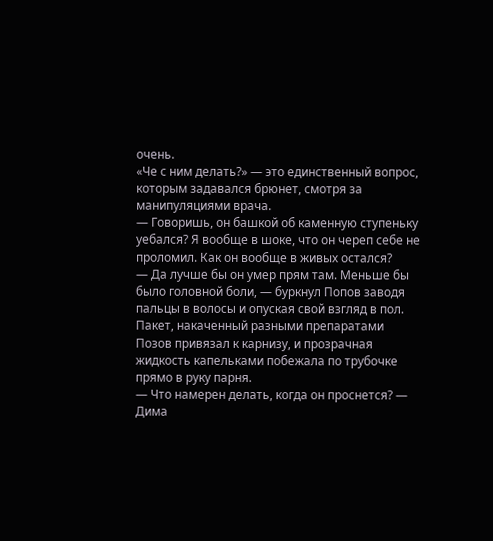очень.
«Че с ним делать?» — это единственный вопрос, которым задавался брюнет, смотря за манипуляциями врача.
— Говоришь, он башкой об каменную ступеньку уебался? Я вообще в шоке, что он череп себе не проломил. Как он вообще в живых остался?
— Да лучше бы он умер прям там. Меньше бы было головной боли, — буркнул Попов заводя пальцы в волосы и опуская свой взгляд в пол.
Пакет, накаченный разными препаратами Позов привязал к карнизу, и прозрачная жидкость капельками побежала по трубочке прямо в руку парня.
— Что намерен делать, когда он проснется? — Дима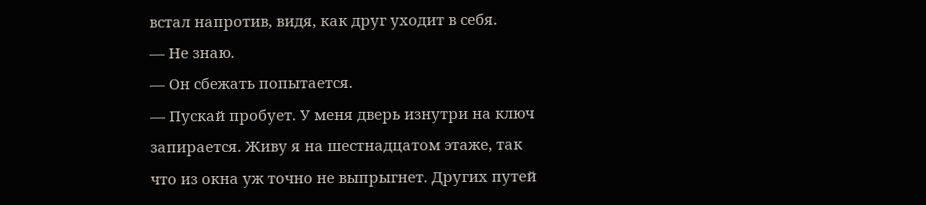встал напротив, видя, как друг уходит в себя.
— Не знаю.
— Он сбежать попытается.
— Пускай пробует. У меня дверь изнутри на ключ запирается. Живу я на шестнадцатом этаже, так что из окна уж точно не выпрыгнет. Других путей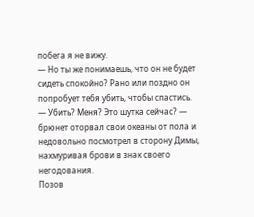побега я не вижу.
— Но ты же понимаешь, что он не будет сидеть спокойно? Рано или поздно он попробует тебя убить, чтобы спастись.
— Убить? Меня? Это шутка сейчас? — брюнет оторвал свои океаны от пола и недовольно посмотрел в сторону Димы, нахмуривая брови в знак своего негодования.
Позов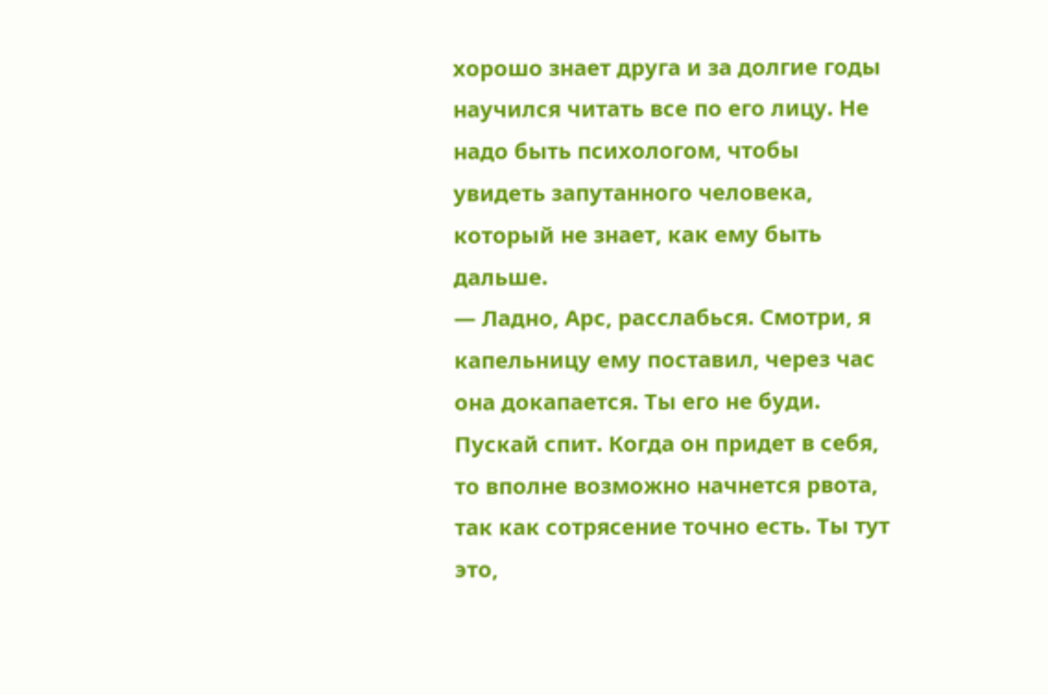хорошо знает друга и за долгие годы научился читать все по его лицу. Не надо быть психологом, чтобы увидеть запутанного человека, который не знает, как ему быть дальше.
— Ладно, Арс, расслабься. Смотри, я капельницу ему поставил, через час она докапается. Ты его не буди. Пускай спит. Когда он придет в себя, то вполне возможно начнется рвота, так как сотрясение точно есть. Ты тут это,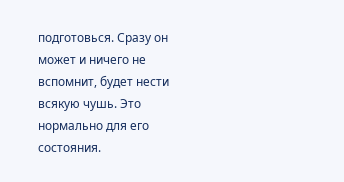подготовься. Сразу он может и ничего не вспомнит, будет нести всякую чушь. Это нормально для его состояния.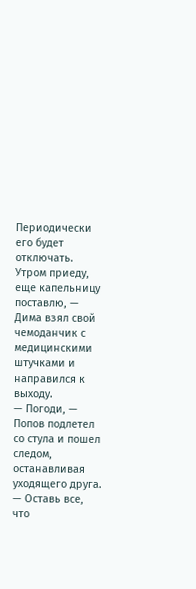Периодически его будет отключать. Утром приеду, еще капельницу поставлю, — Дима взял свой чемоданчик с медицинскими штучками и направился к выходу.
— Погоди, — Попов подлетел со стула и пошел следом, останавливая уходящего друга. — Оставь все, что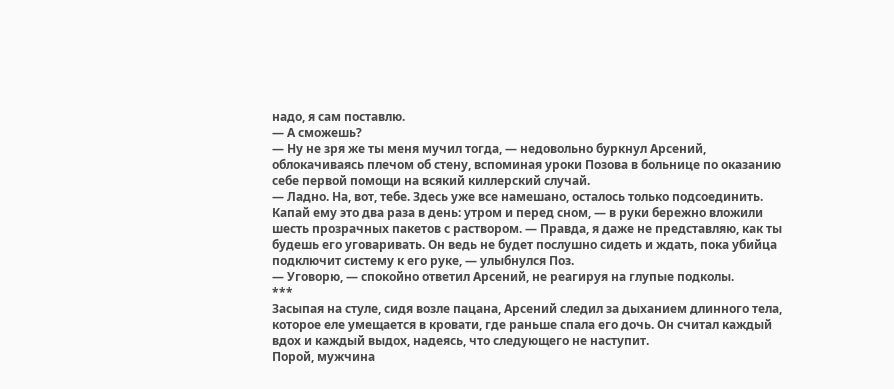надо, я сам поставлю.
— А сможешь?
— Ну не зря же ты меня мучил тогда, — недовольно буркнул Арсений, облокачиваясь плечом об стену, вспоминая уроки Позова в больнице по оказанию себе первой помощи на всякий киллерский случай.
— Ладно. На, вот, тебе. Здесь уже все намешано, осталось только подсоединить. Капай ему это два раза в день: утром и перед сном, — в руки бережно вложили шесть прозрачных пакетов с раствором. — Правда, я даже не представляю, как ты будешь его уговаривать. Он ведь не будет послушно сидеть и ждать, пока убийца подключит систему к его руке, — улыбнулся Поз.
— Уговорю, — спокойно ответил Арсений, не реагируя на глупые подколы.
***
Засыпая на стуле, сидя возле пацана, Арсений следил за дыханием длинного тела, которое еле умещается в кровати, где раньше спала его дочь. Он считал каждый вдох и каждый выдох, надеясь, что следующего не наступит.
Порой, мужчина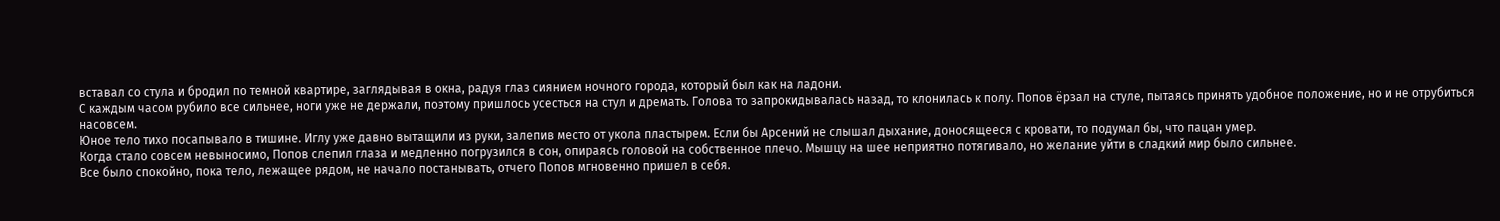вставал со стула и бродил по темной квартире, заглядывая в окна, радуя глаз сиянием ночного города, который был как на ладони.
С каждым часом рубило все сильнее, ноги уже не держали, поэтому пришлось усесться на стул и дремать. Голова то запрокидывалась назад, то клонилась к полу. Попов ёрзал на стуле, пытаясь принять удобное положение, но и не отрубиться насовсем.
Юное тело тихо посапывало в тишине. Иглу уже давно вытащили из руки, залепив место от укола пластырем. Если бы Арсений не слышал дыхание, доносящееся с кровати, то подумал бы, что пацан умер.
Когда стало совсем невыносимо, Попов слепил глаза и медленно погрузился в сон, опираясь головой на собственное плечо. Мышцу на шее неприятно потягивало, но желание уйти в сладкий мир было сильнее.
Все было спокойно, пока тело, лежащее рядом, не начало постанывать, отчего Попов мгновенно пришел в себя.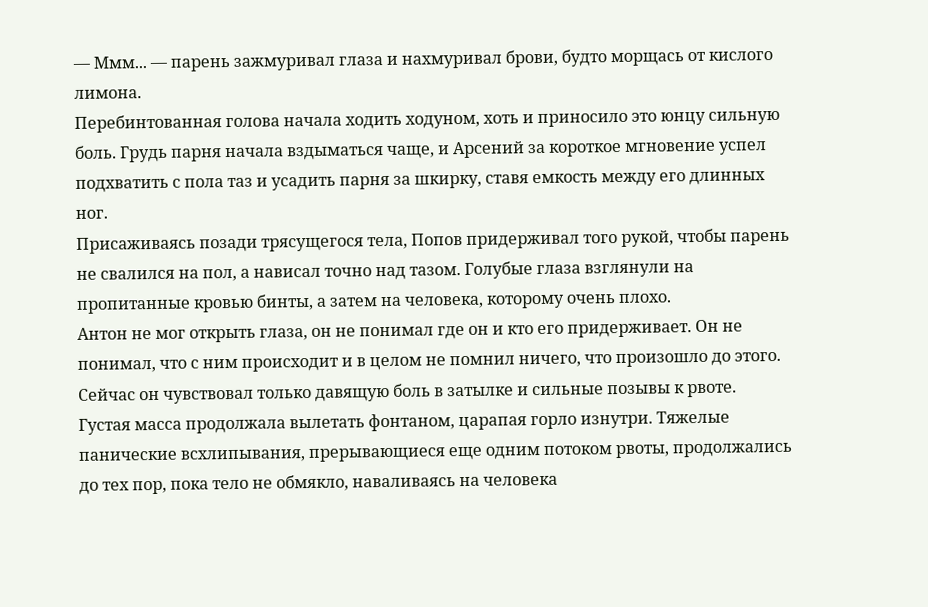— Ммм... — парень зажмуривал глаза и нахмуривал брови, будто морщась от кислого лимона.
Перебинтованная голова начала ходить ходуном, хоть и приносило это юнцу сильную боль. Грудь парня начала вздыматься чаще, и Арсений за короткое мгновение успел подхватить с пола таз и усадить парня за шкирку, ставя емкость между его длинных ног.
Присаживаясь позади трясущегося тела, Попов придерживал того рукой, чтобы парень не свалился на пол, а нависал точно над тазом. Голубые глаза взглянули на пропитанные кровью бинты, а затем на человека, которому очень плохо.
Антон не мог открыть глаза, он не понимал где он и кто его придерживает. Он не понимал, что с ним происходит и в целом не помнил ничего, что произошло до этого. Сейчас он чувствовал только давящую боль в затылке и сильные позывы к рвоте.
Густая масса продолжала вылетать фонтаном, царапая горло изнутри. Тяжелые панические всхлипывания, прерывающиеся еще одним потоком рвоты, продолжались до тех пор, пока тело не обмякло, наваливаясь на человека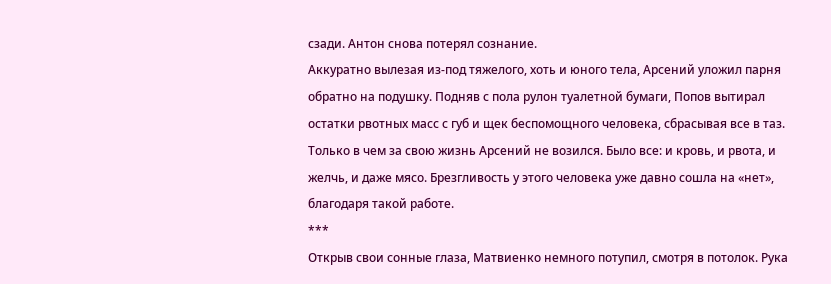сзади. Антон снова потерял сознание.
Аккуратно вылезая из-под тяжелого, хоть и юного тела, Арсений уложил парня обратно на подушку. Подняв с пола рулон туалетной бумаги, Попов вытирал остатки рвотных масс с губ и щек беспомощного человека, сбрасывая все в таз.
Только в чем за свою жизнь Арсений не возился. Было все: и кровь, и рвота, и желчь, и даже мясо. Брезгливость у этого человека уже давно сошла на «нет», благодаря такой работе.
***
Открыв свои сонные глаза, Матвиенко немного потупил, смотря в потолок. Рука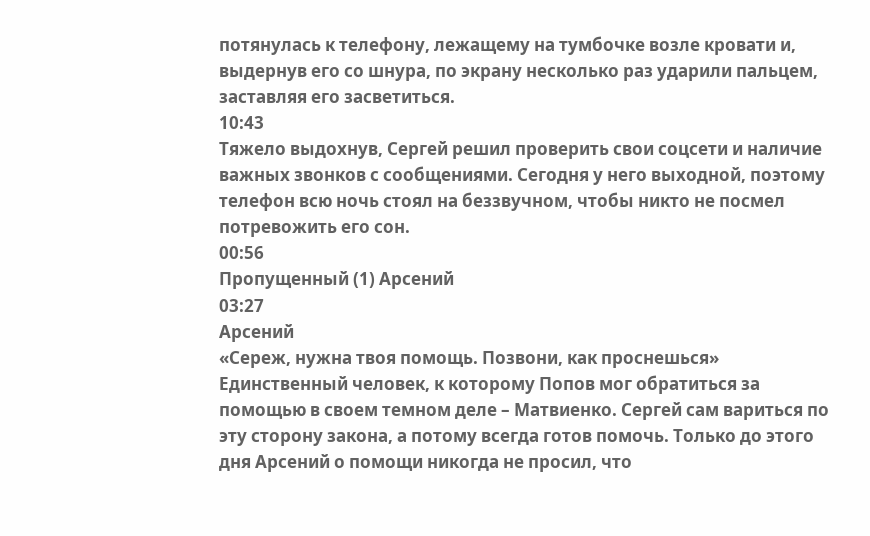потянулась к телефону, лежащему на тумбочке возле кровати и, выдернув его со шнура, по экрану несколько раз ударили пальцем, заставляя его засветиться.
10:43
Тяжело выдохнув, Сергей решил проверить свои соцсети и наличие важных звонков с сообщениями. Сегодня у него выходной, поэтому телефон всю ночь стоял на беззвучном, чтобы никто не посмел потревожить его сон.
00:56
Пропущенный (1) Арсений
03:27
Арсений
«Сереж, нужна твоя помощь. Позвони, как проснешься»
Единственный человек, к которому Попов мог обратиться за помощью в своем темном деле – Матвиенко. Сергей сам вариться по эту сторону закона, а потому всегда готов помочь. Только до этого дня Арсений о помощи никогда не просил, что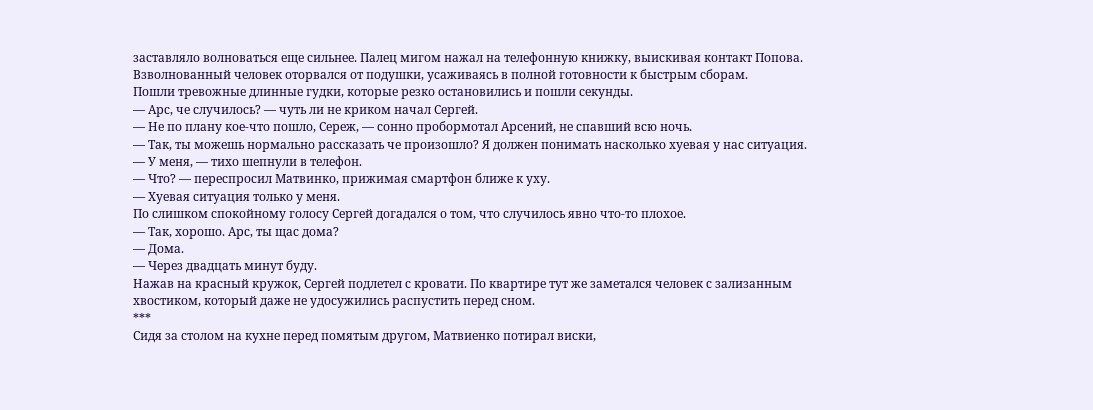заставляло волноваться еще сильнее. Палец мигом нажал на телефонную книжку, выискивая контакт Попова.
Взволнованный человек оторвался от подушки, усаживаясь в полной готовности к быстрым сборам.
Пошли тревожные длинные гудки, которые резко остановились и пошли секунды.
— Арс, че случилось? — чуть ли не криком начал Сергей.
— Не по плану кое-что пошло, Сереж, — сонно пробормотал Арсений, не спавший всю ночь.
— Так, ты можешь нормально рассказать че произошло? Я должен понимать насколько хуевая у нас ситуация.
— У меня, — тихо шепнули в телефон.
— Что? — переспросил Матвинко, прижимая смартфон ближе к уху.
— Хуевая ситуация только у меня.
По слишком спокойному голосу Сергей догадался о том, что случилось явно что-то плохое.
— Так, хорошо. Арс, ты щас дома?
— Дома.
— Через двадцать минут буду.
Нажав на красный кружок, Сергей подлетел с кровати. По квартире тут же заметался человек с зализанным хвостиком, который даже не удосужились распустить перед сном.
***
Сидя за столом на кухне перед помятым другом, Матвиенко потирал виски,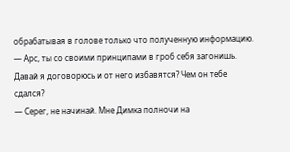обрабатывая в голове только что полученную информацию.
— Арс, ты со своими принципами в гроб себя загонишь. Давай я договорюсь и от него избавятся? Чем он тебе сдался?
— Серег, не начинай. Мне Димка полночи на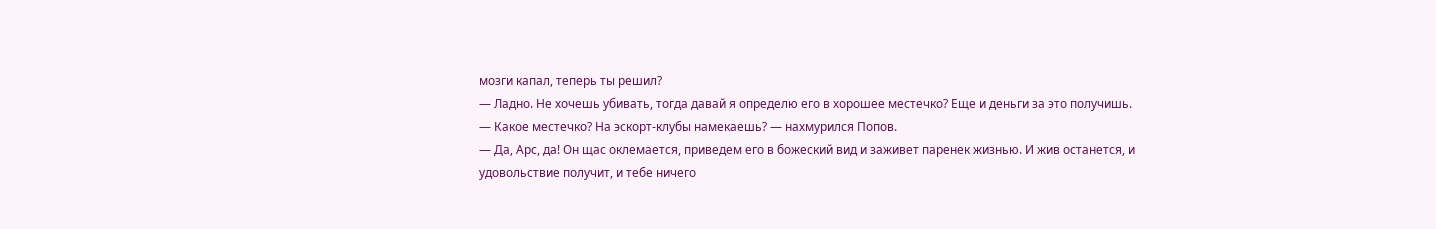мозги капал, теперь ты решил?
— Ладно. Не хочешь убивать, тогда давай я определю его в хорошее местечко? Еще и деньги за это получишь.
— Какое местечко? На эскорт-клубы намекаешь? — нахмурился Попов.
— Да, Арс, да! Он щас оклемается, приведем его в божеский вид и заживет паренек жизнью. И жив останется, и удовольствие получит, и тебе ничего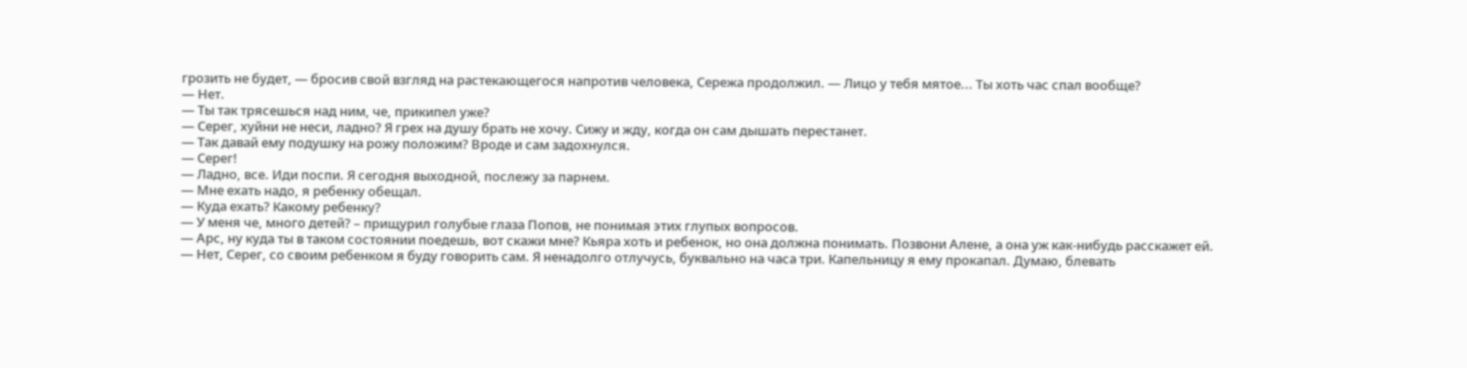грозить не будет, — бросив свой взгляд на растекающегося напротив человека, Сережа продолжил. — Лицо у тебя мятое... Ты хоть час спал вообще?
— Нет.
— Ты так трясешься над ним, че, прикипел уже?
— Серег, хуйни не неси, ладно? Я грех на душу брать не хочу. Сижу и жду, когда он сам дышать перестанет.
— Так давай ему подушку на рожу положим? Вроде и сам задохнулся.
— Серег!
— Ладно, все. Иди поспи. Я сегодня выходной, послежу за парнем.
— Мне ехать надо, я ребенку обещал.
— Куда ехать? Какому ребенку?
— У меня че, много детей? – прищурил голубые глаза Попов, не понимая этих глупых вопросов.
— Арс, ну куда ты в таком состоянии поедешь, вот скажи мне? Кьяра хоть и ребенок, но она должна понимать. Позвони Алене, а она уж как-нибудь расскажет ей.
— Нет, Серег, со своим ребенком я буду говорить сам. Я ненадолго отлучусь, буквально на часа три. Капельницу я ему прокапал. Думаю, блевать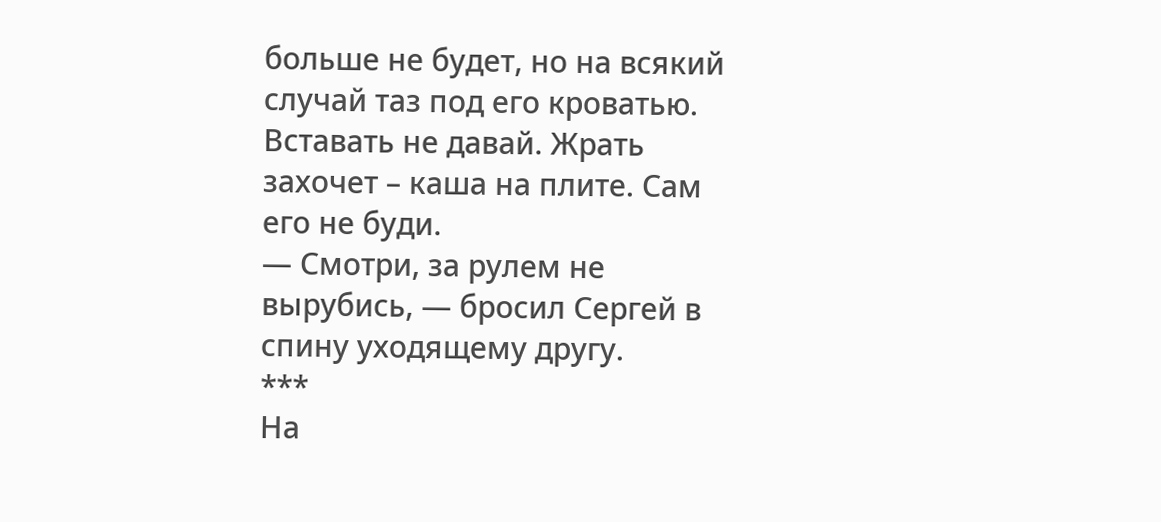больше не будет, но на всякий случай таз под его кроватью. Вставать не давай. Жрать захочет – каша на плите. Сам его не буди.
— Смотри, за рулем не вырубись, — бросил Сергей в спину уходящему другу.
***
На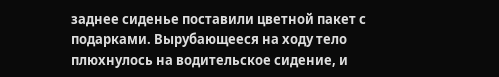заднее сиденье поставили цветной пакет с подарками. Вырубающееся на ходу тело плюхнулось на водительское сидение, и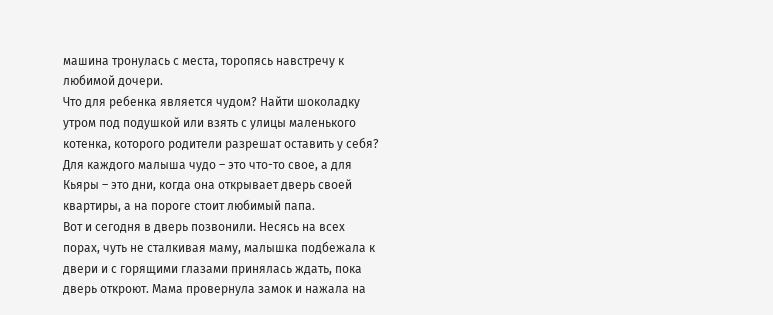машина тронулась с места, торопясь навстречу к любимой дочери.
Что для ребенка является чудом? Найти шоколадку утром под подушкой или взять с улицы маленького котенка, которого родители разрешат оставить у себя? Для каждого малыша чудо – это что-то свое, а для Кьяры – это дни, когда она открывает дверь своей квартиры, а на пороге стоит любимый папа.
Вот и сегодня в дверь позвонили. Несясь на всех порах, чуть не сталкивая маму, малышка подбежала к двери и с горящими глазами принялась ждать, пока дверь откроют. Мама провернула замок и нажала на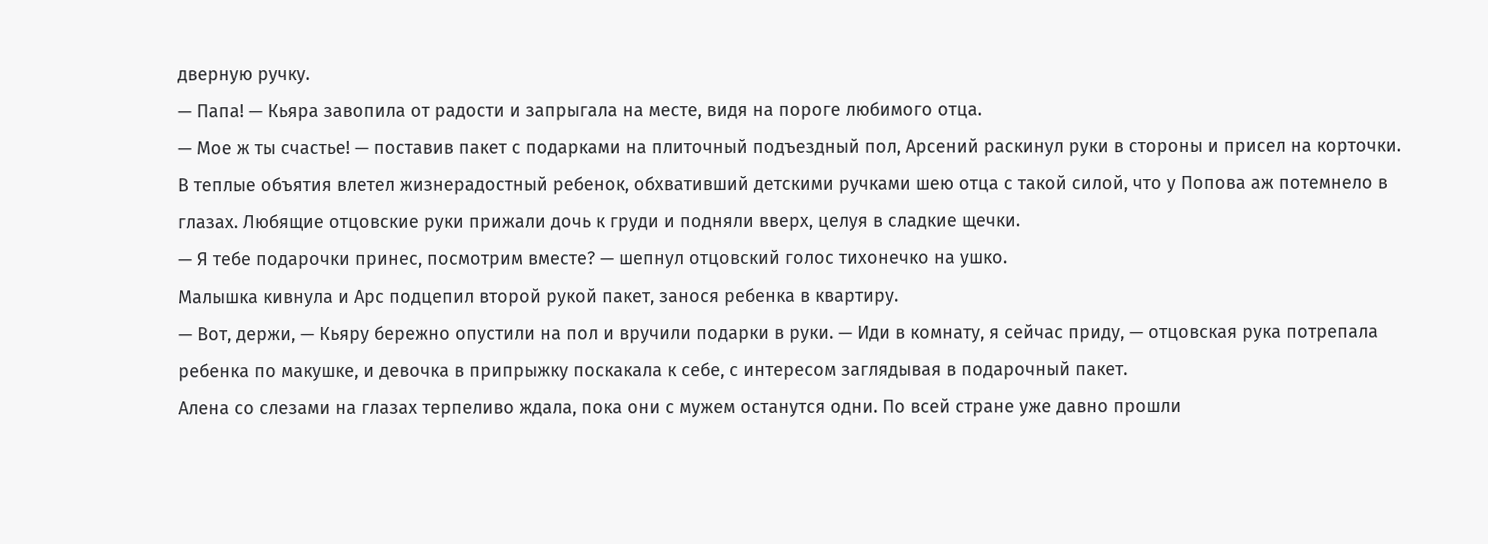дверную ручку.
— Папа! — Кьяра завопила от радости и запрыгала на месте, видя на пороге любимого отца.
— Мое ж ты счастье! — поставив пакет с подарками на плиточный подъездный пол, Арсений раскинул руки в стороны и присел на корточки.
В теплые объятия влетел жизнерадостный ребенок, обхвативший детскими ручками шею отца с такой силой, что у Попова аж потемнело в глазах. Любящие отцовские руки прижали дочь к груди и подняли вверх, целуя в сладкие щечки.
— Я тебе подарочки принес, посмотрим вместе? — шепнул отцовский голос тихонечко на ушко.
Малышка кивнула и Арс подцепил второй рукой пакет, занося ребенка в квартиру.
— Вот, держи, — Кьяру бережно опустили на пол и вручили подарки в руки. — Иди в комнату, я сейчас приду, — отцовская рука потрепала ребенка по макушке, и девочка в припрыжку поскакала к себе, с интересом заглядывая в подарочный пакет.
Алена со слезами на глазах терпеливо ждала, пока они с мужем останутся одни. По всей стране уже давно прошли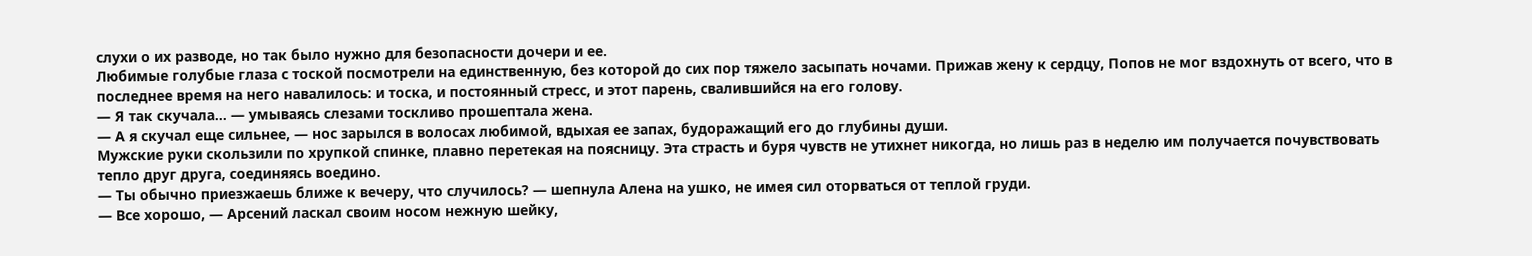слухи о их разводе, но так было нужно для безопасности дочери и ее.
Любимые голубые глаза с тоской посмотрели на единственную, без которой до сих пор тяжело засыпать ночами. Прижав жену к сердцу, Попов не мог вздохнуть от всего, что в последнее время на него навалилось: и тоска, и постоянный стресс, и этот парень, свалившийся на его голову.
— Я так скучала... — умываясь слезами тоскливо прошептала жена.
— А я скучал еще сильнее, — нос зарылся в волосах любимой, вдыхая ее запах, будоражащий его до глубины души.
Мужские руки скользили по хрупкой спинке, плавно перетекая на поясницу. Эта страсть и буря чувств не утихнет никогда, но лишь раз в неделю им получается почувствовать тепло друг друга, соединяясь воедино.
— Ты обычно приезжаешь ближе к вечеру, что случилось? — шепнула Алена на ушко, не имея сил оторваться от теплой груди.
— Все хорошо, — Арсений ласкал своим носом нежную шейку,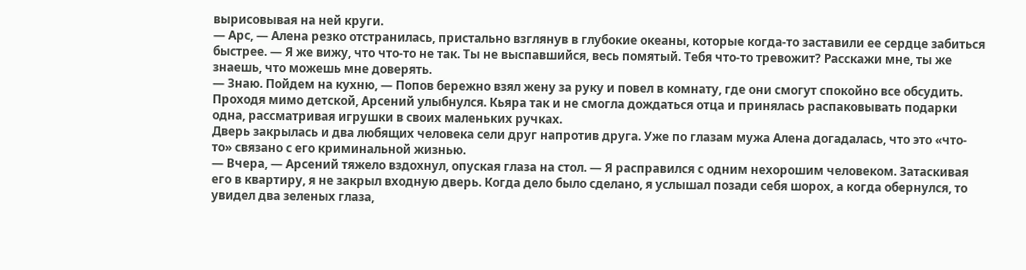вырисовывая на ней круги.
— Арс, — Алена резко отстранилась, пристально взглянув в глубокие океаны, которые когда-то заставили ее сердце забиться быстрее. — Я же вижу, что что-то не так. Ты не выспавшийся, весь помятый. Тебя что-то тревожит? Расскажи мне, ты же знаешь, что можешь мне доверять.
— Знаю. Пойдем на кухню, — Попов бережно взял жену за руку и повел в комнату, где они смогут спокойно все обсудить.
Проходя мимо детской, Арсений улыбнулся. Кьяра так и не смогла дождаться отца и принялась распаковывать подарки одна, рассматривая игрушки в своих маленьких ручках.
Дверь закрылась и два любящих человека сели друг напротив друга. Уже по глазам мужа Алена догадалась, что это «что-то» связано с его криминальной жизнью.
— Вчера, — Арсений тяжело вздохнул, опуская глаза на стол. — Я расправился с одним нехорошим человеком. Затаскивая его в квартиру, я не закрыл входную дверь. Когда дело было сделано, я услышал позади себя шорох, а когда обернулся, то увидел два зеленых глаза,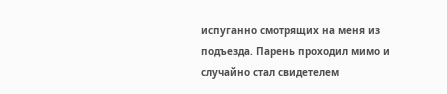испуганно смотрящих на меня из подъезда. Парень проходил мимо и случайно стал свидетелем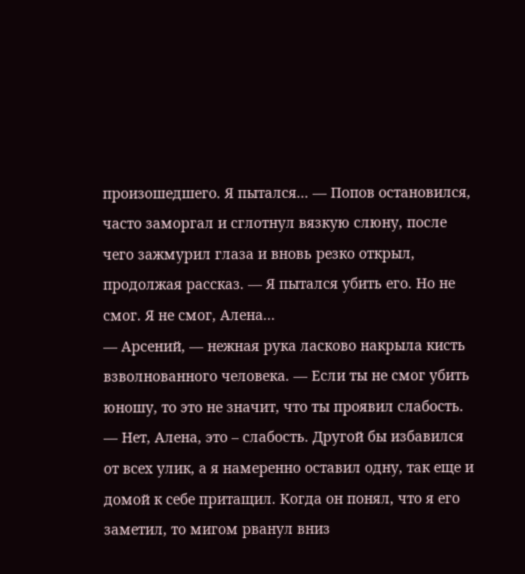произошедшего. Я пытался... — Попов остановился, часто заморгал и сглотнул вязкую слюну, после чего зажмурил глаза и вновь резко открыл, продолжая рассказ. — Я пытался убить его. Но не смог. Я не смог, Алена...
— Арсений, — нежная рука ласково накрыла кисть взволнованного человека. — Если ты не смог убить юношу, то это не значит, что ты проявил слабость.
— Нет, Алена, это – слабость. Другой бы избавился от всех улик, а я намеренно оставил одну, так еще и домой к себе притащил. Когда он понял, что я его заметил, то мигом рванул вниз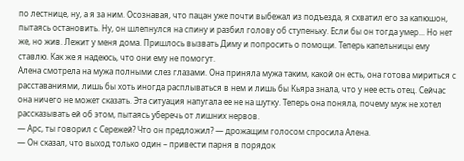по лестнице, ну, а я за ним. Осознавая, что пацан уже почти выбежал из подъезда, я схватил его за капюшон, пытаясь остановить. Ну, он шлепнулся на спину и разбил голову об ступеньку. Если бы он тогда умер... Но нет же, но жив. Лежит у меня дома. Пришлось вызвать Диму и попросить о помощи. Теперь капельницы ему ставлю. Как же я надеюсь, что они ему не помогут.
Алена смотрела на мужа полными слез глазами. Она приняла мужа таким, какой он есть, она готова мириться с расставаниями, лишь бы хоть иногда расплываться в нем и лишь бы Кьяра знала, что у нее есть отец. Сейчас она ничего не может сказать. Эта ситуация напугала ее не на шутку. Теперь она поняла, почему муж не хотел рассказывать ей об этом, пытаясь уберечь от лишних нервов.
— Арс, ты говорил с Сережей? Что он предложил? — дрожащим голосом спросила Алена.
— Он сказал, что выход только один – привести парня в порядок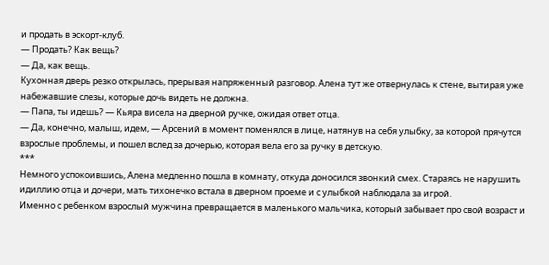и продать в эскорт-клуб.
— Продать? Как вещь?
— Да, как вещь.
Кухонная дверь резко открылась, прерывая напряженный разговор. Алена тут же отвернулась к стене, вытирая уже набежавшие слезы, которые дочь видеть не должна.
— Папа, ты идешь? — Кьяра висела на дверной ручке, ожидая ответ отца.
— Да, конечно, малыш, идем, — Арсений в момент поменялся в лице, натянув на себя улыбку, за которой прячутся взрослые проблемы, и пошел вслед за дочерью, которая вела его за ручку в детскую.
***
Немного успокоившись, Алена медленно пошла в комнату, откуда доносился звонкий смех. Стараясь не нарушить идиллию отца и дочери, мать тихонечко встала в дверном проеме и с улыбкой наблюдала за игрой.
Именно с ребенком взрослый мужчина превращается в маленького мальчика, который забывает про свой возраст и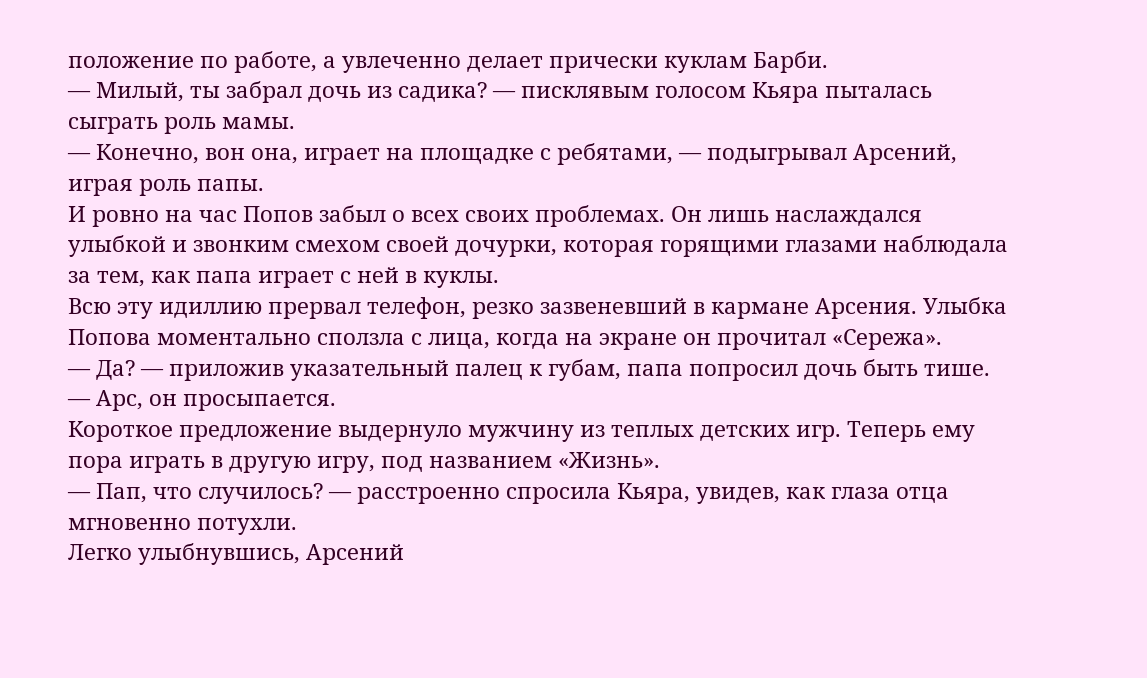положение по работе, а увлеченно делает прически куклам Барби.
— Милый, ты забрал дочь из садика? — писклявым голосом Кьяра пыталась сыграть роль мамы.
— Конечно, вон она, играет на площадке с ребятами, — подыгрывал Арсений, играя роль папы.
И ровно на час Попов забыл о всех своих проблемах. Он лишь наслаждался улыбкой и звонким смехом своей дочурки, которая горящими глазами наблюдала за тем, как папа играет с ней в куклы.
Всю эту идиллию прервал телефон, резко зазвеневший в кармане Арсения. Улыбка Попова моментально сползла с лица, когда на экране он прочитал «Сережа».
— Да? — приложив указательный палец к губам, папа попросил дочь быть тише.
— Арс, он просыпается.
Короткое предложение выдернуло мужчину из теплых детских игр. Теперь ему пора играть в другую игру, под названием «Жизнь».
— Пап, что случилось? — расстроенно спросила Кьяра, увидев, как глаза отца мгновенно потухли.
Легко улыбнувшись, Арсений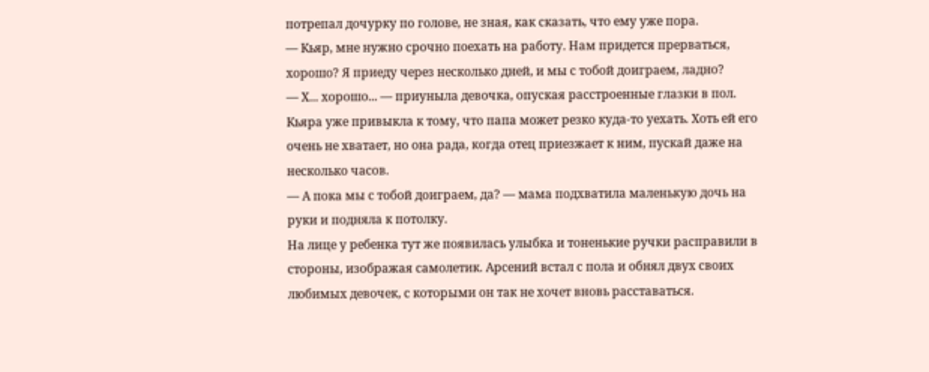потрепал дочурку по голове, не зная, как сказать, что ему уже пора.
— Кьяр, мне нужно срочно поехать на работу. Нам придется прерваться, хорошо? Я приеду через несколько дней, и мы с тобой доиграем, ладно?
— Х... хорошо... — приуныла девочка, опуская расстроенные глазки в пол.
Кьяра уже привыкла к тому, что папа может резко куда-то уехать. Хоть ей его очень не хватает, но она рада, когда отец приезжает к ним, пускай даже на несколько часов.
— А пока мы с тобой доиграем, да? — мама подхватила маленькую дочь на руки и подняла к потолку.
На лице у ребенка тут же появилась улыбка и тоненькие ручки расправили в стороны, изображая самолетик. Арсений встал с пола и обнял двух своих любимых девочек, с которыми он так не хочет вновь расставаться.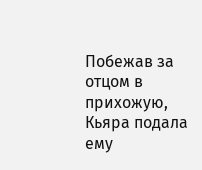Побежав за отцом в прихожую, Кьяра подала ему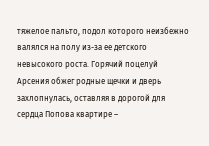тяжелое пальто, подол которого неизбежно валялся на полу из-за ее детского невысокого роста. Горячий поцелуй Арсения обжег родные щечки и дверь захлопнулась, оставляя в дорогой для сердца Попова квартире –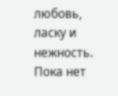любовь, ласку и нежность.
Пока нет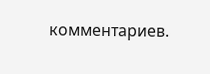комментариев.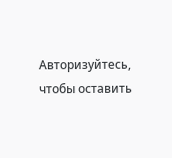Авторизуйтесь, чтобы оставить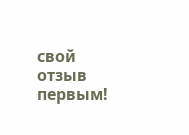свой отзыв первым!